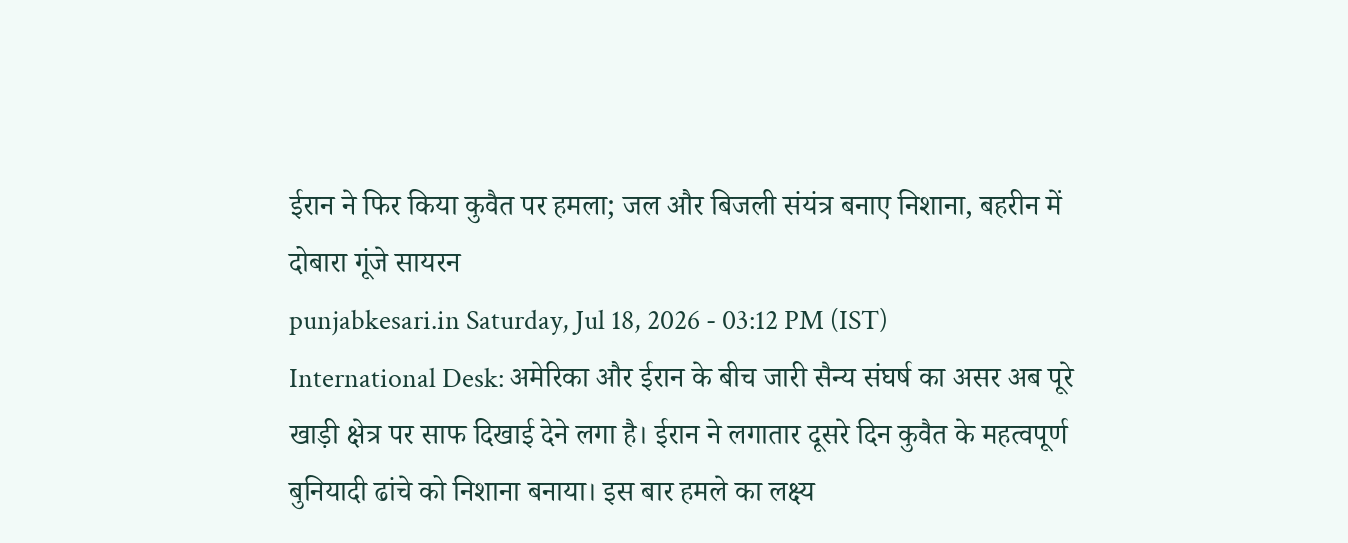ईरान ने फिर किया कुवैत पर हमला; जल और बिजली संयंत्र बनाए निशाना, बहरीन में दोबारा गूंजे सायरन
punjabkesari.in Saturday, Jul 18, 2026 - 03:12 PM (IST)
International Desk: अमेरिका और ईरान के बीच जारी सैन्य संघर्ष का असर अब पूरे खाड़ी क्षेत्र पर साफ दिखाई देने लगा है। ईरान ने लगातार दूसरे दिन कुवैत के महत्वपूर्ण बुनियादी ढांचे को निशाना बनाया। इस बार हमले का लक्ष्य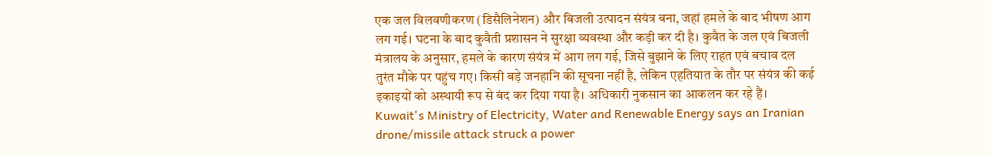एक जल विलवणीकरण (डिसैलिनेशन) और बिजली उत्पादन संयंत्र बना, जहां हमले के बाद भीषण आग लग गई। घटना के बाद कुवैती प्रशासन ने सुरक्षा व्यवस्था और कड़ी कर दी है। कुवैत के जल एवं बिजली मंत्रालय के अनुसार, हमले के कारण संयंत्र में आग लग गई, जिसे बुझाने के लिए राहत एवं बचाव दल तुरंत मौके पर पहुंच गए। किसी बड़े जनहानि की सूचना नहीं है, लेकिन एहतियात के तौर पर संयंत्र की कई इकाइयों को अस्थायी रूप से बंद कर दिया गया है। अधिकारी नुकसान का आकलन कर रहे हैं।
Kuwait's Ministry of Electricity, Water and Renewable Energy says an Iranian drone/missile attack struck a power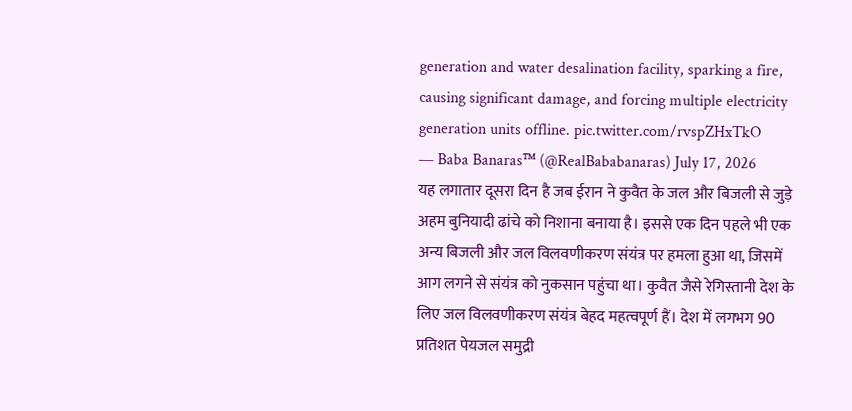generation and water desalination facility, sparking a fire, causing significant damage, and forcing multiple electricity generation units offline. pic.twitter.com/rvspZHxTkO
— Baba Banaras™ (@RealBababanaras) July 17, 2026
यह लगातार दूसरा दिन है जब ईरान ने कुवैत के जल और बिजली से जुड़े अहम बुनियादी ढांचे को निशाना बनाया है। इससे एक दिन पहले भी एक अन्य बिजली और जल विलवणीकरण संयंत्र पर हमला हुआ था, जिसमें आग लगने से संयंत्र को नुकसान पहुंचा था। कुवैत जैसे रेगिस्तानी देश के लिए जल विलवणीकरण संयंत्र बेहद महत्वपूर्ण हैं। देश में लगभग 90 प्रतिशत पेयजल समुद्री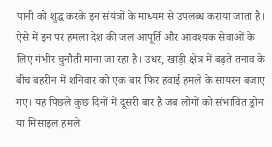पानी को शुद्ध करके इन संयंत्रों के माध्यम से उपलब्ध कराया जाता है। ऐसे में इन पर हमला देश की जल आपूर्ति और आवश्यक सेवाओं के लिए गंभीर चुनौती माना जा रहा है। उधर, खाड़ी क्षेत्र में बढ़ते तनाव के बीच बहरीन में शनिवार को एक बार फिर हवाई हमले के सायरन बजाए गए। यह पिछले कुछ दिनों में दूसरी बार है जब लोगों को संभावित ड्रोन या मिसाइल हमले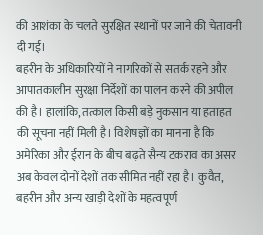की आशंका के चलते सुरक्षित स्थानों पर जाने की चेतावनी दी गई।
बहरीन के अधिकारियों ने नागरिकों से सतर्क रहने और आपातकालीन सुरक्षा निर्देशों का पालन करने की अपील की है। हालांकि, तत्काल किसी बड़े नुकसान या हताहत की सूचना नहीं मिली है। विशेषज्ञों का मानना है कि अमेरिका और ईरान के बीच बढ़ते सैन्य टकराव का असर अब केवल दोनों देशों तक सीमित नहीं रहा है। कुवैत, बहरीन और अन्य खाड़ी देशों के महत्वपूर्ण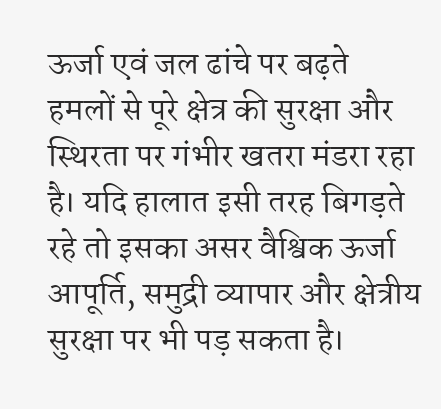ऊर्जा एवं जल ढांचे पर बढ़ते हमलों से पूरे क्षेत्र की सुरक्षा और स्थिरता पर गंभीर खतरा मंडरा रहा है। यदि हालात इसी तरह बिगड़ते रहे तो इसका असर वैश्विक ऊर्जा आपूर्ति, समुद्री व्यापार और क्षेत्रीय सुरक्षा पर भी पड़ सकता है।